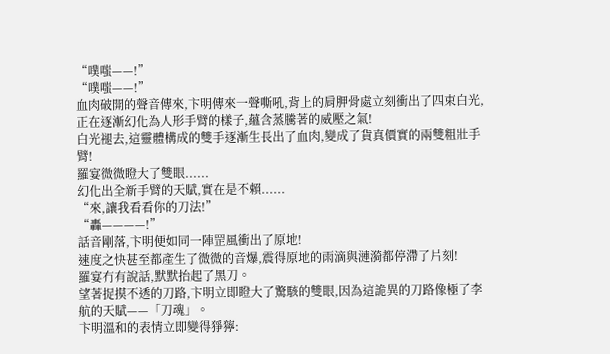“噗嗤——!”
“噗嗤——!”
血肉破開的聲音傳來,卞明傳來一聲嘶吼,背上的肩胛骨處立刻衝出了四束白光,正在逐漸幻化為人形手臂的樣子,蘊含蒸騰著的威壓之氣!
白光褪去,這靈體構成的雙手逐漸生長出了血肉,變成了貨真價實的兩雙粗壯手臂!
羅宴微微瞪大了雙眼......
幻化出全新手臂的天賦,實在是不賴......
“來,讓我看看你的刀法!”
“轟————!”
話音剛落,卞明便如同一陣罡風衝出了原地!
速度之快甚至都產生了微微的音爆,震得原地的雨滴與漣漪都停滯了片刻!
羅宴冇有說話,默默抬起了黑刀。
望著捉摸不透的刀路,卞明立即瞪大了驚駭的雙眼,因為這詭異的刀路像極了李航的天賦——「刀魂」。
卞明溫和的表情立即變得猙獰: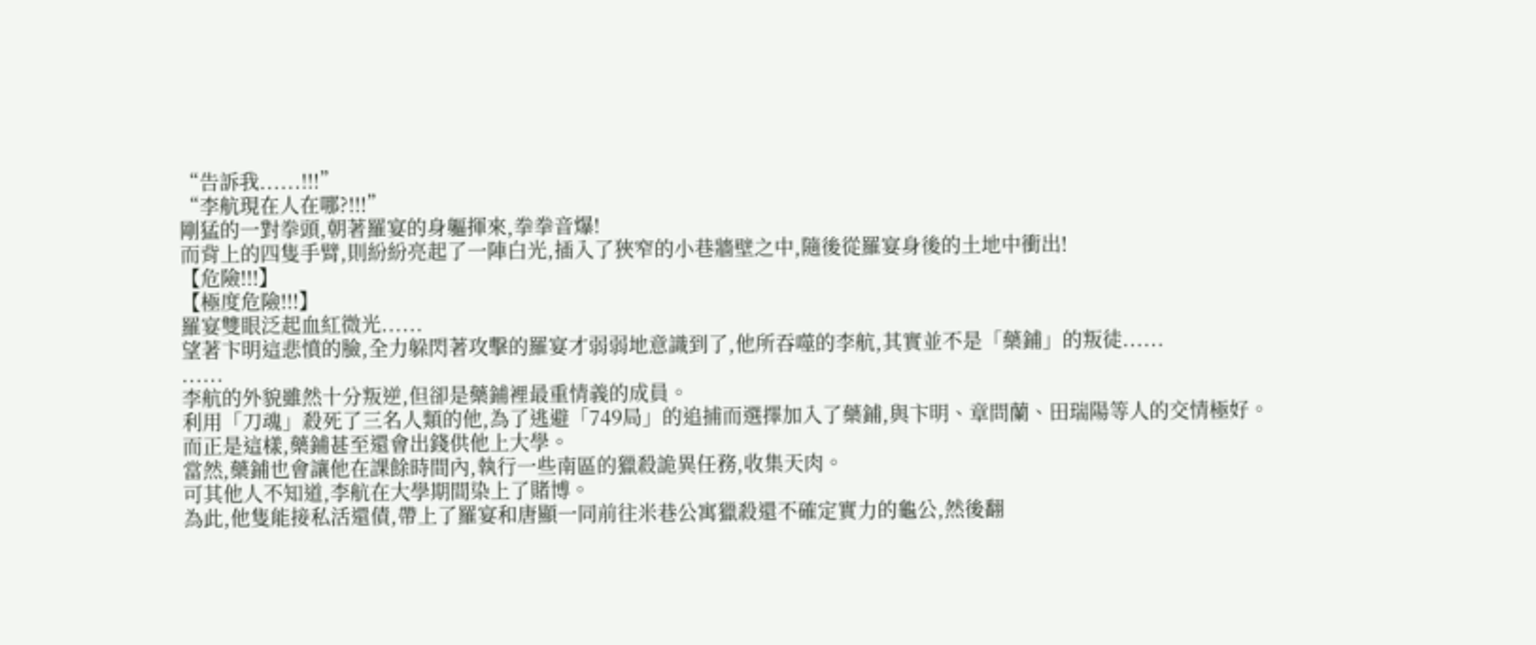“告訴我......!!!”
“李航現在人在哪?!!!”
剛猛的一對拳頭,朝著羅宴的身軀揮來,拳拳音爆!
而背上的四隻手臂,則紛紛亮起了一陣白光,插入了狹窄的小巷牆壁之中,隨後從羅宴身後的土地中衝出!
【危險!!!】
【極度危險!!!】
羅宴雙眼泛起血紅微光......
望著卞明這悲憤的臉,全力躲閃著攻擊的羅宴才弱弱地意識到了,他所吞噬的李航,其實並不是「藥鋪」的叛徒......
......
李航的外貌雖然十分叛逆,但卻是藥鋪裡最重情義的成員。
利用「刀魂」殺死了三名人類的他,為了逃避「749局」的追捕而選擇加入了藥鋪,與卞明、章問蘭、田瑞陽等人的交情極好。
而正是這樣,藥鋪甚至還會出錢供他上大學。
當然,藥鋪也會讓他在課餘時間內,執行一些南區的獵殺詭異任務,收集天肉。
可其他人不知道,李航在大學期間染上了賭博。
為此,他隻能接私活還債,帶上了羅宴和唐顯一同前往米巷公寓獵殺還不確定實力的龜公,然後翻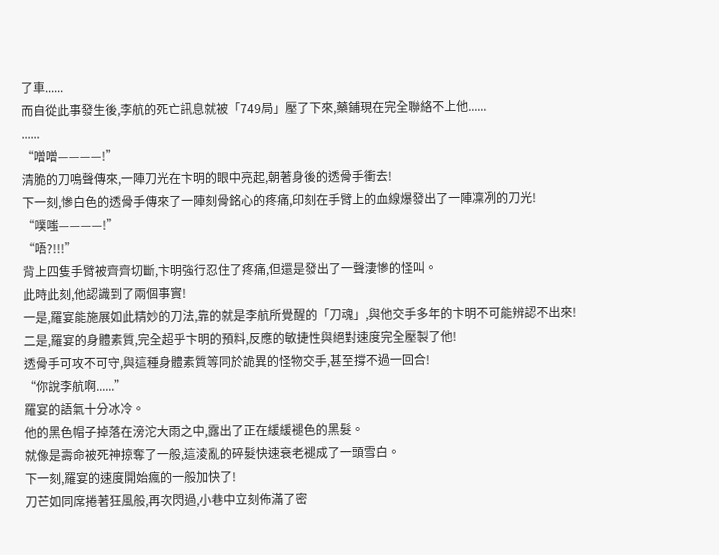了車......
而自從此事發生後,李航的死亡訊息就被「749局」壓了下來,藥鋪現在完全聯絡不上他......
......
“噌噌————!”
清脆的刀鳴聲傳來,一陣刀光在卞明的眼中亮起,朝著身後的透骨手衝去!
下一刻,慘白色的透骨手傳來了一陣刻骨銘心的疼痛,印刻在手臂上的血線爆發出了一陣凜冽的刀光!
“噗嗤————!”
“唔?!!!”
背上四隻手臂被齊齊切斷,卞明強行忍住了疼痛,但還是發出了一聲淒慘的怪叫。
此時此刻,他認識到了兩個事實!
一是,羅宴能施展如此精妙的刀法,靠的就是李航所覺醒的「刀魂」,與他交手多年的卞明不可能辨認不出來!
二是,羅宴的身體素質,完全超乎卞明的預料,反應的敏捷性與絕對速度完全壓製了他!
透骨手可攻不可守,與這種身體素質等同於詭異的怪物交手,甚至撐不過一回合!
“你說李航啊......”
羅宴的語氣十分冰冷。
他的黑色帽子掉落在滂沱大雨之中,露出了正在緩緩褪色的黑髮。
就像是壽命被死神掠奪了一般,這淩亂的碎髮快速衰老褪成了一頭雪白。
下一刻,羅宴的速度開始瘋的一般加快了!
刀芒如同席捲著狂風般,再次閃過,小巷中立刻佈滿了密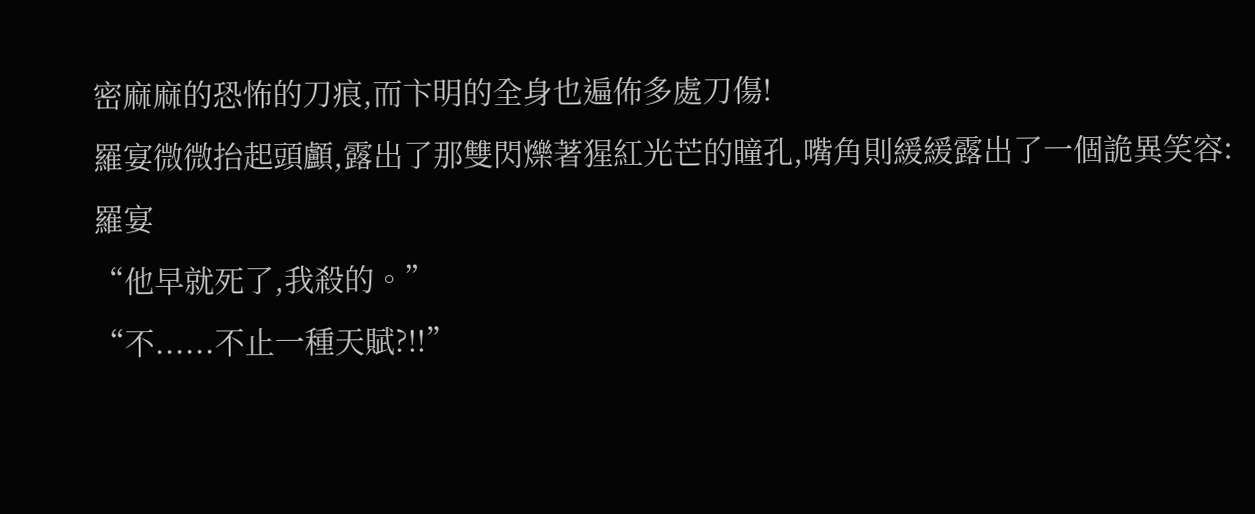密麻麻的恐怖的刀痕,而卞明的全身也遍佈多處刀傷!
羅宴微微抬起頭顱,露出了那雙閃爍著猩紅光芒的瞳孔,嘴角則緩緩露出了一個詭異笑容:
羅宴
“他早就死了,我殺的。”
“不......不止一種天賦?!!”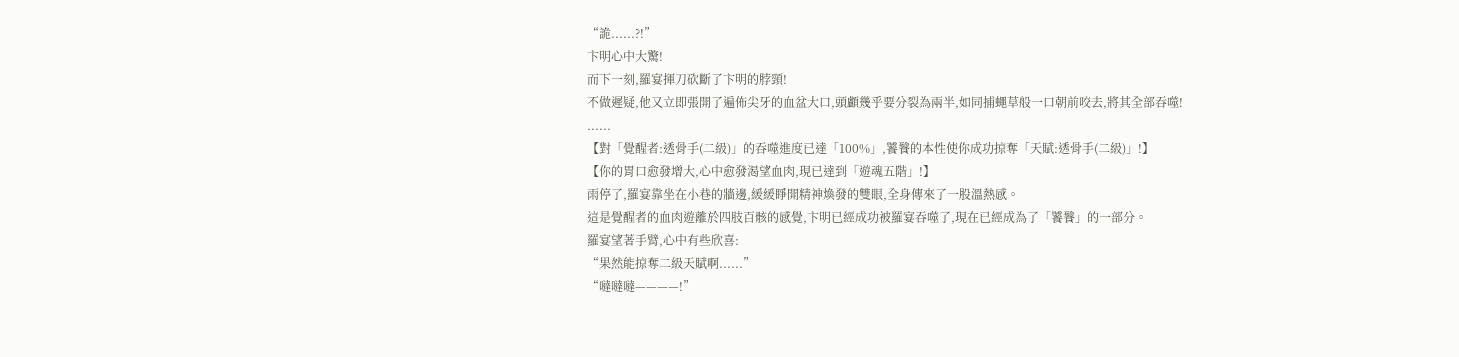“詭......?!”
卞明心中大驚!
而下一刻,羅宴揮刀砍斷了卞明的脖頸!
不做遲疑,他又立即張開了遍佈尖牙的血盆大口,頭顱幾乎要分裂為兩半,如同捕蠅草般一口朝前咬去,將其全部吞噬!
......
【對「覺醒者:透骨手(二級)」的吞噬進度已達「100%」,饕餮的本性使你成功掠奪「天賦:透骨手(二級)」!】
【你的胃口愈發增大,心中愈發渴望血肉,現已達到「遊魂五階」!】
雨停了,羅宴靠坐在小巷的牆邊,緩緩睜開精神煥發的雙眼,全身傳來了一股溫熱感。
這是覺醒者的血肉遊離於四肢百骸的感覺,卞明已經成功被羅宴吞噬了,現在已經成為了「饕餮」的一部分。
羅宴望著手臂,心中有些欣喜:
“果然能掠奪二級天賦啊......”
“噠噠噠————!”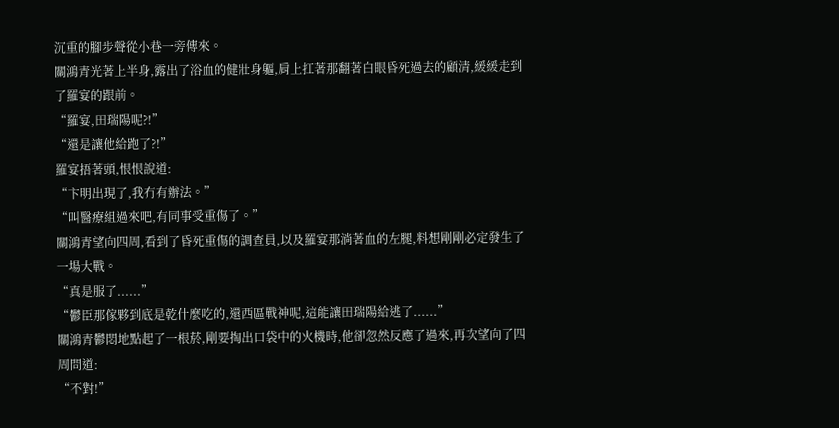沉重的腳步聲從小巷一旁傳來。
關鴻青光著上半身,露出了浴血的健壯身軀,肩上扛著那翻著白眼昏死過去的顧清,緩緩走到了羅宴的跟前。
“羅宴,田瑞陽呢?!”
“還是讓他給跑了?!”
羅宴捂著頭,恨恨說道:
“卞明出現了,我冇有辦法。”
“叫醫療組過來吧,有同事受重傷了。”
關鴻青望向四周,看到了昏死重傷的調查員,以及羅宴那淌著血的左腿,料想剛剛必定發生了一場大戰。
“真是服了......”
“鬱臣那傢夥到底是乾什麼吃的,還西區戰神呢,這能讓田瑞陽給逃了......”
關鴻青鬱悶地點起了一根菸,剛要掏出口袋中的火機時,他卻忽然反應了過來,再次望向了四周問道:
“不對!”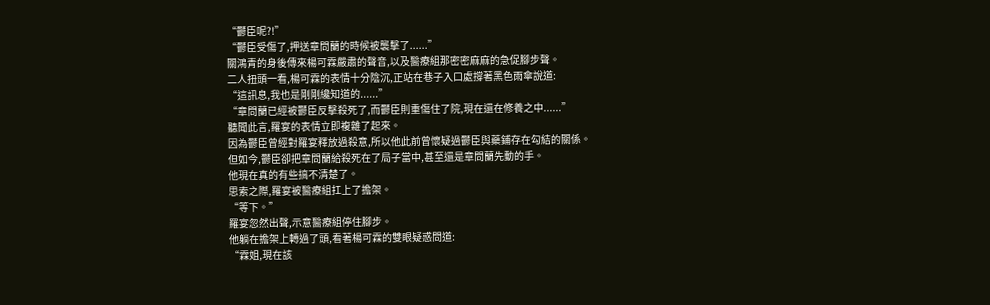“鬱臣呢?!”
“鬱臣受傷了,押送章問蘭的時候被襲擊了......”
關鴻青的身後傳來楊可霖嚴肅的聲音,以及醫療組那密密麻麻的急促腳步聲。
二人扭頭一看,楊可霖的表情十分陰沉,正站在巷子入口處撐著黑色雨傘說道:
“這訊息,我也是剛剛纔知道的......”
“章問蘭已經被鬱臣反擊殺死了,而鬱臣則重傷住了院,現在還在修養之中......”
聽聞此言,羅宴的表情立即複雜了起來。
因為鬱臣曾經對羅宴釋放過殺意,所以他此前曾懷疑過鬱臣與藥鋪存在勾結的關係。
但如今,鬱臣卻把章問蘭給殺死在了局子當中,甚至還是章問蘭先動的手。
他現在真的有些搞不清楚了。
思索之際,羅宴被醫療組扛上了擔架。
“等下。”
羅宴忽然出聲,示意醫療組停住腳步。
他躺在擔架上轉過了頭,看著楊可霖的雙眼疑惑問道:
“霖姐,現在該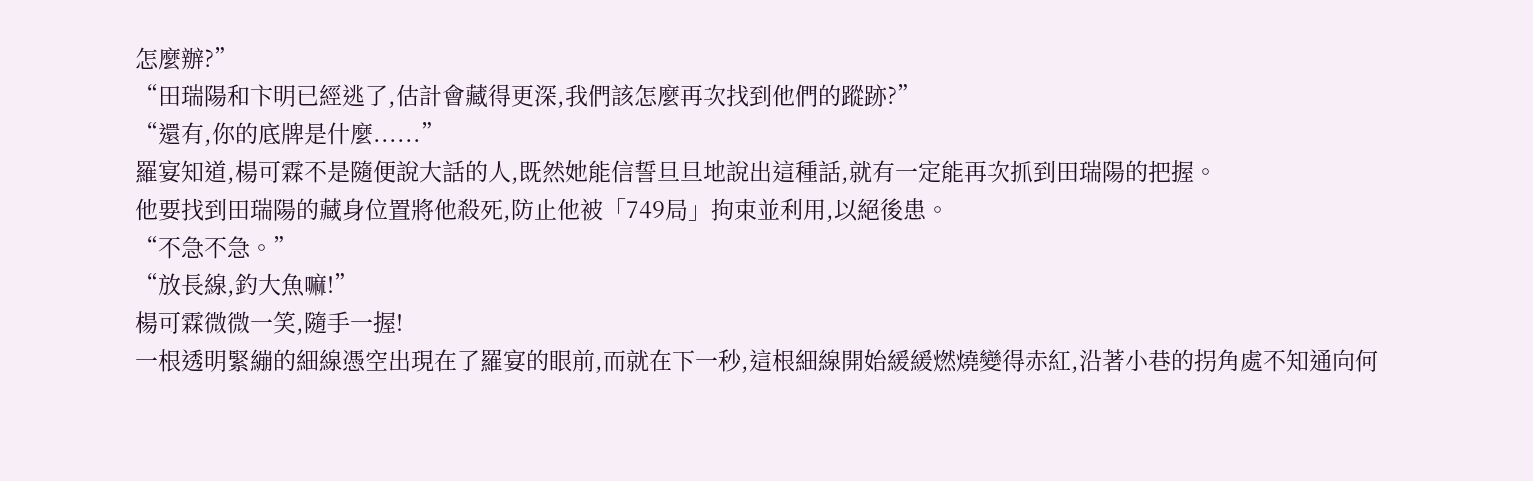怎麼辦?”
“田瑞陽和卞明已經逃了,估計會藏得更深,我們該怎麼再次找到他們的蹤跡?”
“還有,你的底牌是什麼......”
羅宴知道,楊可霖不是隨便說大話的人,既然她能信誓旦旦地說出這種話,就有一定能再次抓到田瑞陽的把握。
他要找到田瑞陽的藏身位置將他殺死,防止他被「749局」拘束並利用,以絕後患。
“不急不急。”
“放長線,釣大魚嘛!”
楊可霖微微一笑,隨手一握!
一根透明緊繃的細線憑空出現在了羅宴的眼前,而就在下一秒,這根細線開始緩緩燃燒變得赤紅,沿著小巷的拐角處不知通向何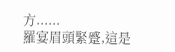方......
羅宴眉頭緊蹙,這是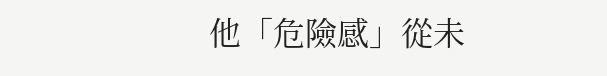他「危險感」從未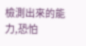檢測出來的能力,恐怕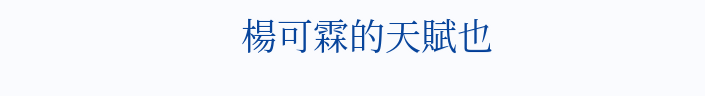楊可霖的天賦也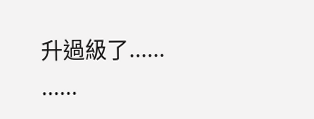升過級了......
......